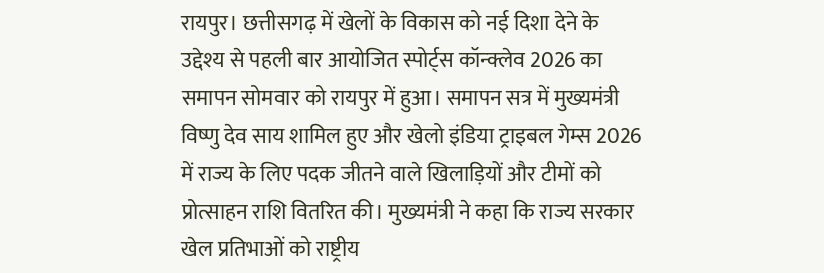रायपुर। छत्तीसगढ़ में खेलों के विकास को नई दिशा देने के उद्देश्य से पहली बार आयोजित स्पोर्ट्स कॉन्क्लेव 2026 का समापन सोमवार को रायपुर में हुआ। समापन सत्र में मुख्यमंत्री विष्णु देव साय शामिल हुए और खेलो इंडिया ट्राइबल गेम्स 2026 में राज्य के लिए पदक जीतने वाले खिलाड़ियों और टीमों को प्रोत्साहन राशि वितरित की। मुख्यमंत्री ने कहा कि राज्य सरकार खेल प्रतिभाओं को राष्ट्रीय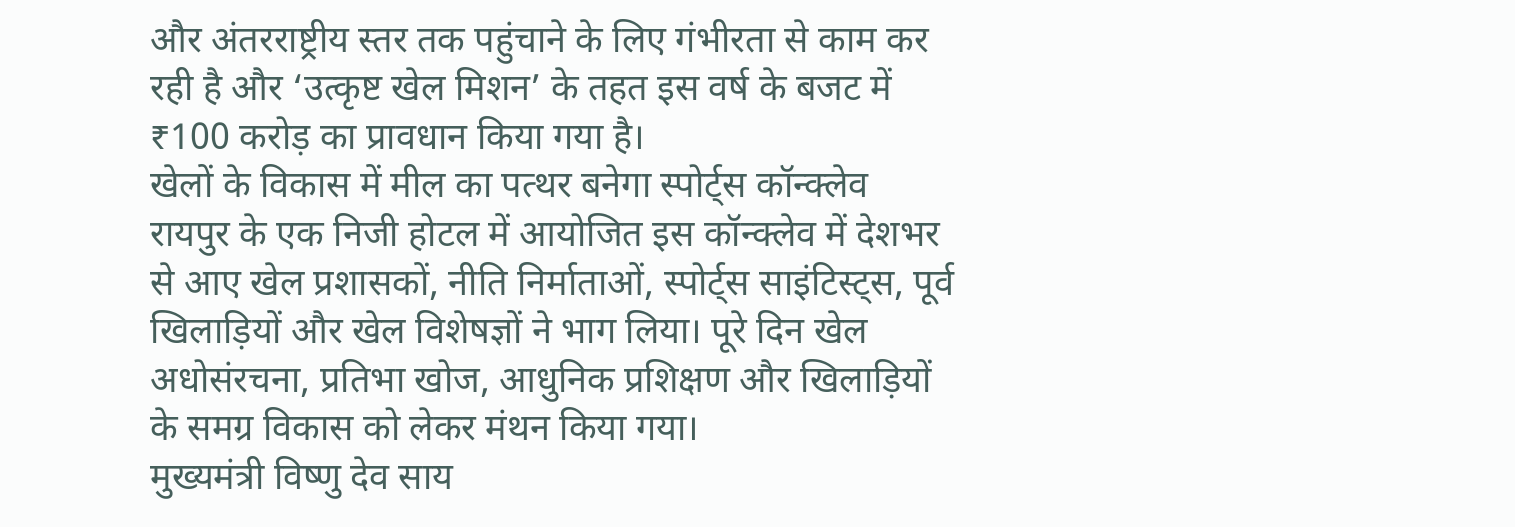और अंतरराष्ट्रीय स्तर तक पहुंचाने के लिए गंभीरता से काम कर रही है और ‘उत्कृष्ट खेल मिशन’ के तहत इस वर्ष के बजट में ₹100 करोड़ का प्रावधान किया गया है।
खेलों के विकास में मील का पत्थर बनेगा स्पोर्ट्स कॉन्क्लेव
रायपुर के एक निजी होटल में आयोजित इस कॉन्क्लेव में देशभर से आए खेल प्रशासकों, नीति निर्माताओं, स्पोर्ट्स साइंटिस्ट्स, पूर्व खिलाड़ियों और खेल विशेषज्ञों ने भाग लिया। पूरे दिन खेल अधोसंरचना, प्रतिभा खोज, आधुनिक प्रशिक्षण और खिलाड़ियों के समग्र विकास को लेकर मंथन किया गया।
मुख्यमंत्री विष्णु देव साय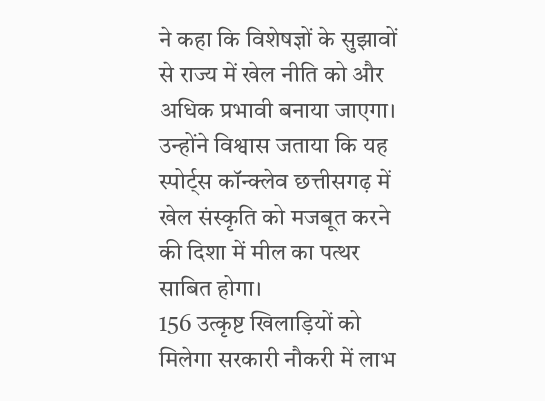ने कहा कि विशेषज्ञों के सुझावों से राज्य में खेल नीति को और अधिक प्रभावी बनाया जाएगा। उन्होंने विश्वास जताया कि यह स्पोर्ट्स कॉन्क्लेव छत्तीसगढ़ में खेल संस्कृति को मजबूत करने की दिशा में मील का पत्थर साबित होगा।
156 उत्कृष्ट खिलाड़ियों को मिलेगा सरकारी नौकरी में लाभ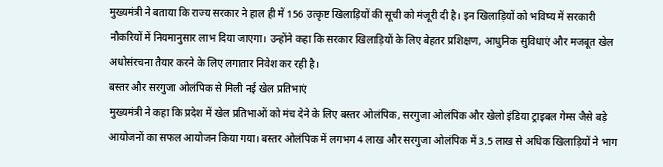मुख्यमंत्री ने बताया कि राज्य सरकार ने हाल ही में 156 उत्कृष्ट खिलाड़ियों की सूची को मंजूरी दी है। इन खिलाड़ियों को भविष्य में सरकारी नौकरियों में नियमानुसार लाभ दिया जाएगा। उन्होंने कहा कि सरकार खिलाड़ियों के लिए बेहतर प्रशिक्षण, आधुनिक सुविधाएं और मजबूत खेल अधोसंरचना तैयार करने के लिए लगातार निवेश कर रही है।
बस्तर और सरगुजा ओलंपिक से मिली नई खेल प्रतिभाएं
मुख्यमंत्री ने कहा कि प्रदेश में खेल प्रतिभाओं को मंच देने के लिए बस्तर ओलंपिक, सरगुजा ओलंपिक और खेलो इंडिया ट्राइबल गेम्स जैसे बड़े आयोजनों का सफल आयोजन किया गया। बस्तर ओलंपिक में लगभग 4 लाख और सरगुजा ओलंपिक में 3.5 लाख से अधिक खिलाड़ियों ने भाग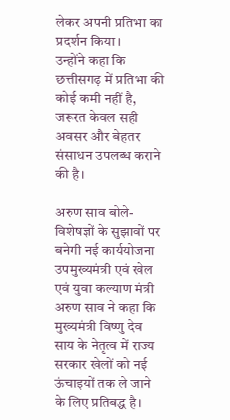लेकर अपनी प्रतिभा का प्रदर्शन किया।
उन्होंने कहा कि छत्तीसगढ़ में प्रतिभा की कोई कमी नहीं है, जरूरत केवल सही अवसर और बेहतर संसाधन उपलब्ध कराने की है।

अरुण साव बोले- विशेषज्ञों के सुझावों पर बनेगी नई कार्ययोजना
उपमुख्यमंत्री एवं खेल एवं युवा कल्याण मंत्री अरुण साव ने कहा कि मुख्यमंत्री विष्णु देव साय के नेतृत्व में राज्य सरकार खेलों को नई ऊंचाइयों तक ले जाने के लिए प्रतिबद्ध है।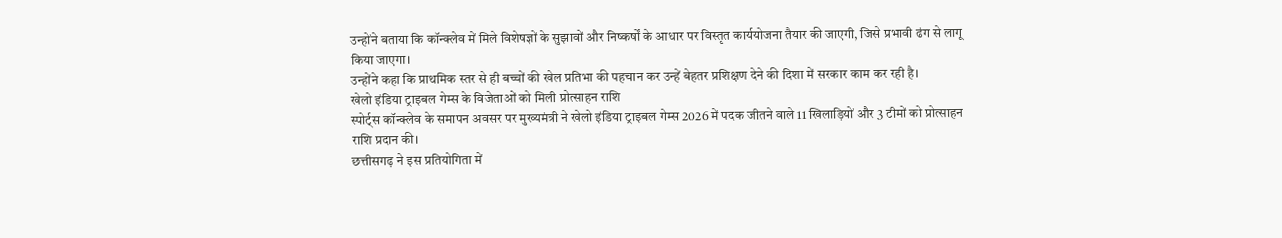उन्होंने बताया कि कॉन्क्लेव में मिले विशेषज्ञों के सुझावों और निष्कर्षों के आधार पर विस्तृत कार्ययोजना तैयार की जाएगी, जिसे प्रभावी ढंग से लागू किया जाएगा।
उन्होंने कहा कि प्राथमिक स्तर से ही बच्चों की खेल प्रतिभा की पहचान कर उन्हें बेहतर प्रशिक्षण देने की दिशा में सरकार काम कर रही है।
खेलो इंडिया ट्राइबल गेम्स के विजेताओं को मिली प्रोत्साहन राशि
स्पोर्ट्स कॉन्क्लेव के समापन अवसर पर मुख्यमंत्री ने खेलो इंडिया ट्राइबल गेम्स 2026 में पदक जीतने वाले 11 खिलाड़ियों और 3 टीमों को प्रोत्साहन राशि प्रदान की।
छत्तीसगढ़ ने इस प्रतियोगिता में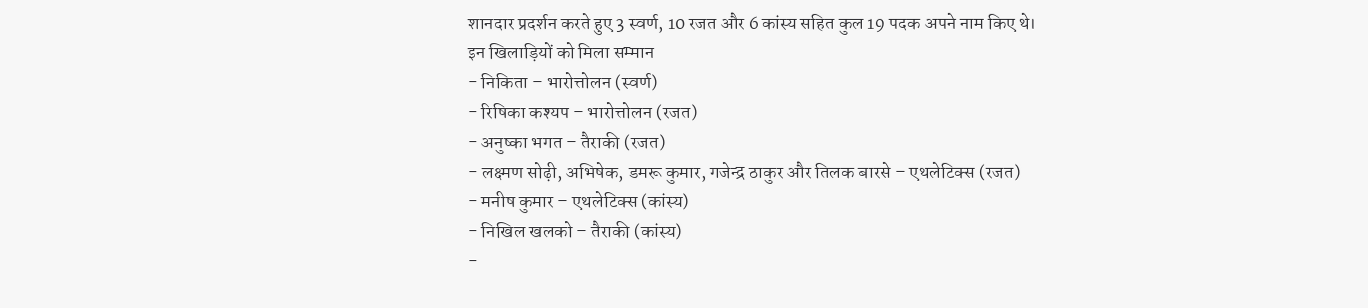शानदार प्रदर्शन करते हुए 3 स्वर्ण, 10 रजत और 6 कांस्य सहित कुल 19 पदक अपने नाम किए थे।
इन खिलाड़ियों को मिला सम्मान
- निकिता – भारोत्तोलन (स्वर्ण)
- रिषिका कश्यप – भारोत्तोलन (रजत)
- अनुष्का भगत – तैराकी (रजत)
- लक्ष्मण सोढ़ी, अभिषेक, डमरू कुमार, गजेन्द्र ठाकुर और तिलक बारसे – एथलेटिक्स (रजत)
- मनीष कुमार – एथलेटिक्स (कांस्य)
- निखिल खलको – तैराकी (कांस्य)
-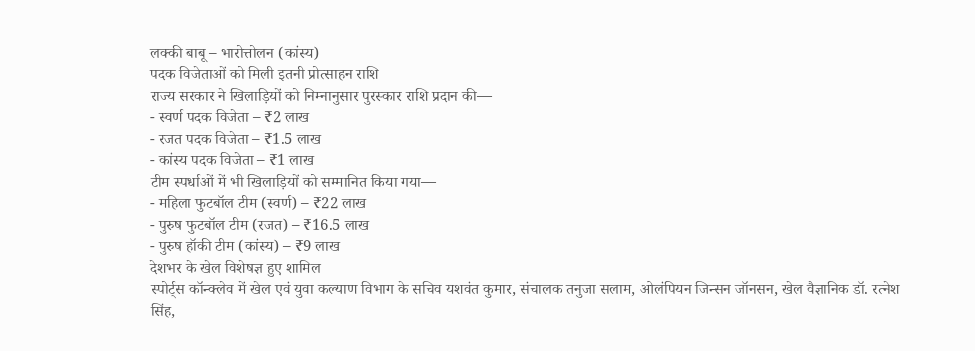लक्की बाबू – भारोत्तोलन (कांस्य)
पदक विजेताओं को मिली इतनी प्रोत्साहन राशि
राज्य सरकार ने खिलाड़ियों को निम्नानुसार पुरस्कार राशि प्रदान की—
- स्वर्ण पदक विजेता – ₹2 लाख
- रजत पदक विजेता – ₹1.5 लाख
- कांस्य पदक विजेता – ₹1 लाख
टीम स्पर्धाओं में भी खिलाड़ियों को सम्मानित किया गया—
- महिला फुटबॉल टीम (स्वर्ण) – ₹22 लाख
- पुरुष फुटबॉल टीम (रजत) – ₹16.5 लाख
- पुरुष हॉकी टीम (कांस्य) – ₹9 लाख
देशभर के खेल विशेषज्ञ हुए शामिल
स्पोर्ट्स कॉन्क्लेव में खेल एवं युवा कल्याण विभाग के सचिव यशवंत कुमार, संचालक तनुजा सलाम, ओलंपियन जिन्सन जॉनसन, खेल वैज्ञानिक डॉ. रत्नेश सिंह,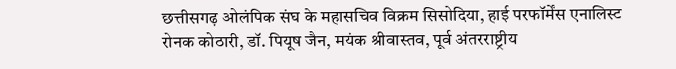छत्तीसगढ़ ओलंपिक संघ के महासचिव विक्रम सिसोदिया, हाई परफॉर्मेंस एनालिस्ट रोनक कोठारी, डॉ. पियूष जैन, मयंक श्रीवास्तव, पूर्व अंतरराष्ट्रीय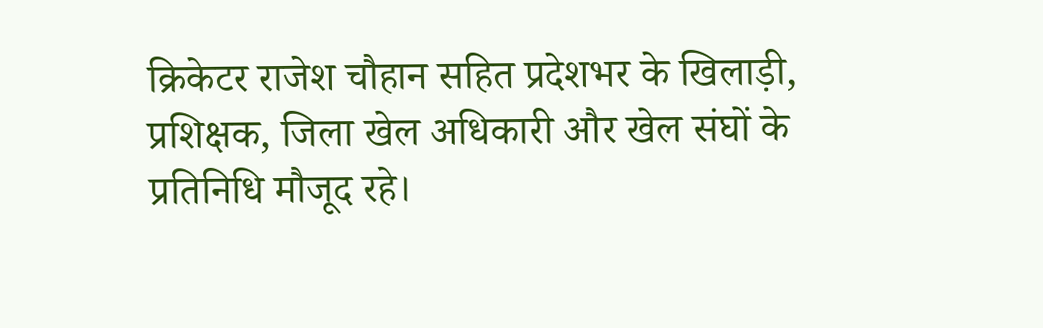क्रिकेटर राजेश चौहान सहित प्रदेशभर के खिलाड़ी, प्रशिक्षक, जिला खेल अधिकारी और खेल संघों के प्रतिनिधि मौजूद रहे।